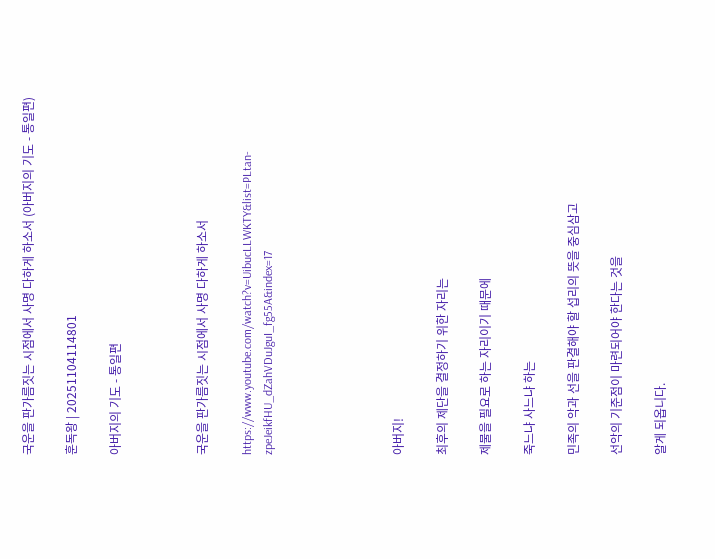국운을 판가름짓는 시점에서 사명 다하게 하소서 (아버지의 기도 - 통일편)

훈독왕 | 20251104114801

아버지의 기도 - 통일편



국운을 판가름짓는 시점에서 사명 다하게 하소서

https://www.youtube.com/watch?v=UibucLLWKTY&list=PLtan-zpeJeikfHU_dZahVDuJguI_fg55A&index=17





아버지!

최후의 제단을 결정하기 위한 자리는

제물을 필요로 하는 자리이기 때문에

죽느냐 사느냐 하는

민족의 악과 선을 판결해야 할 섭리의 뜻을 중심삼고

선악의 기준점이 마련되어야 한다는 것을

알게 되옵니다.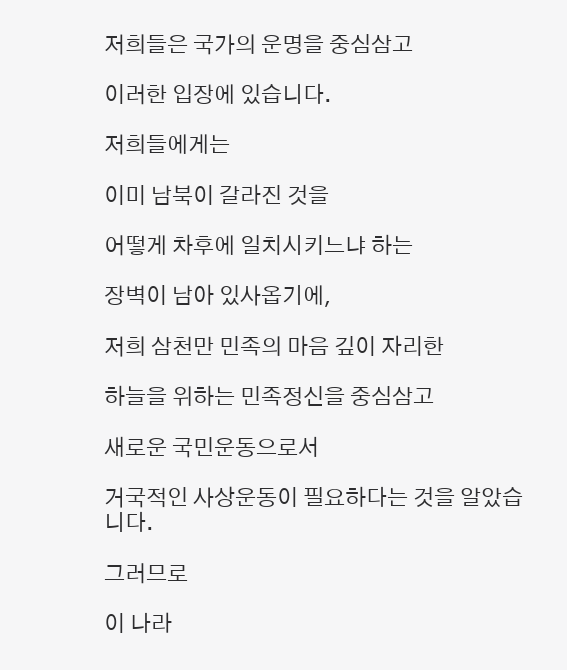저희들은 국가의 운명을 중심삼고

이러한 입장에 있습니다.

저희들에게는

이미 남북이 갈라진 것을

어떻게 차후에 일치시키느냐 하는

장벽이 남아 있사옵기에,

저희 삼천만 민족의 마음 깊이 자리한

하늘을 위하는 민족정신을 중심삼고

새로운 국민운동으로서

거국적인 사상운동이 필요하다는 것을 알았습니다.

그러므로

이 나라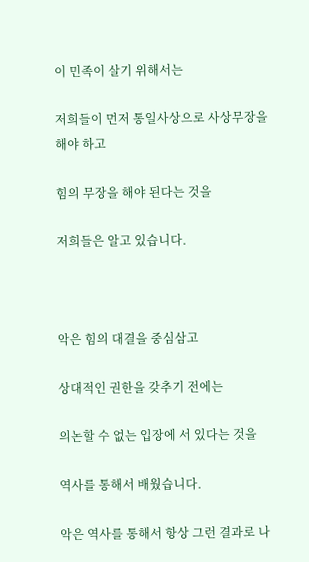이 민족이 살기 위해서는

저희들이 먼저 통일사상으로 사상무장을 해야 하고

힘의 무장을 해야 된다는 것을

저희들은 알고 있습니다.



악은 힘의 대결을 중심삼고

상대적인 권한을 갖추기 전에는

의논할 수 없는 입장에 서 있다는 것을

역사를 통해서 배웠습니다.

악은 역사를 통해서 항상 그런 결과로 나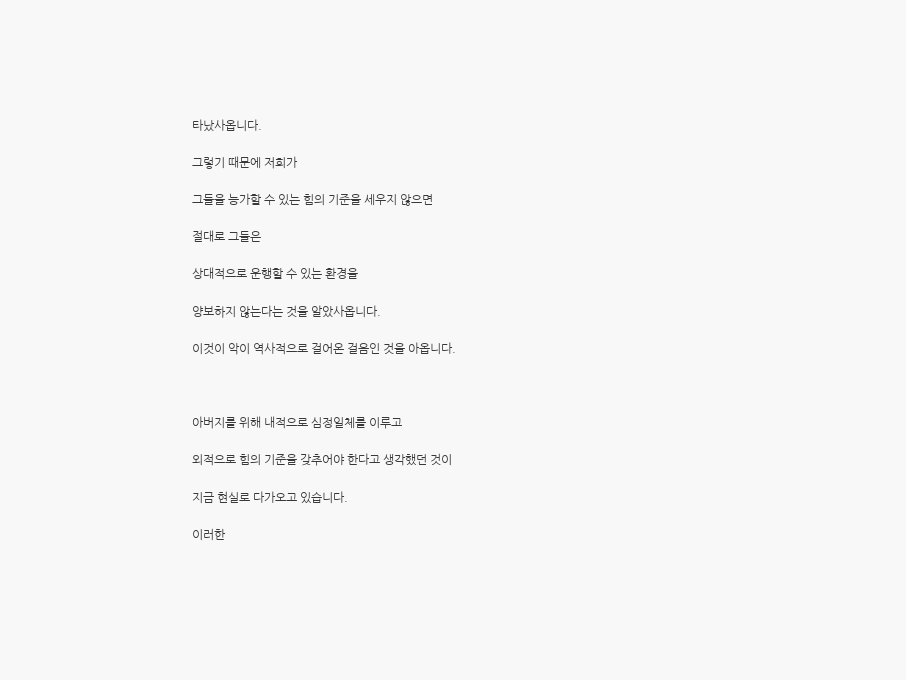타났사옵니다.

그렇기 때문에 저희가

그들을 능가할 수 있는 힘의 기준을 세우지 않으면

절대로 그들은

상대적으로 운행할 수 있는 환경을

양보하지 않는다는 것을 알았사옵니다.

이것이 악이 역사적으로 걸어온 걸음인 것을 아옵니다.



아버지를 위해 내적으로 심정일체를 이루고

외적으로 힘의 기준을 갖추어야 한다고 생각했던 것이

지금 현실로 다가오고 있습니다.

이러한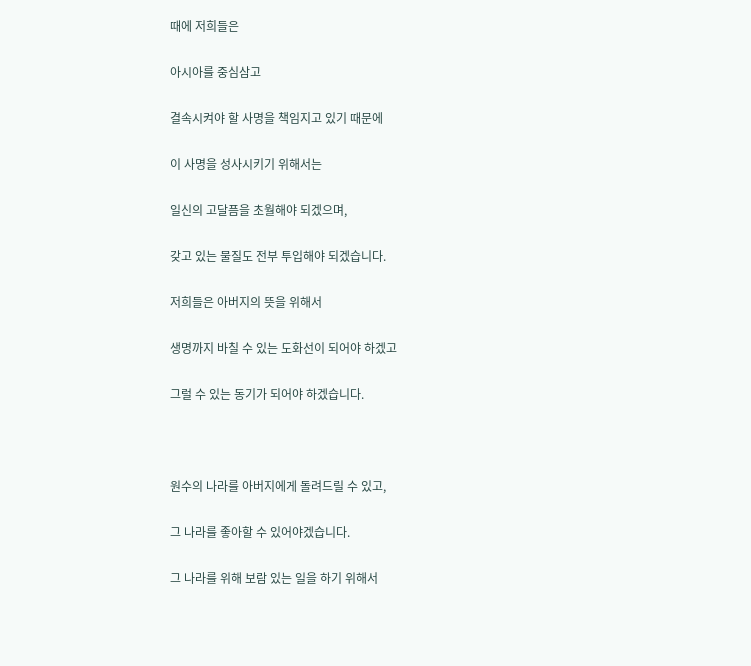때에 저희들은

아시아를 중심삼고

결속시켜야 할 사명을 책임지고 있기 때문에

이 사명을 성사시키기 위해서는

일신의 고달픔을 초월해야 되겠으며,

갖고 있는 물질도 전부 투입해야 되겠습니다.

저희들은 아버지의 뜻을 위해서

생명까지 바칠 수 있는 도화선이 되어야 하겠고

그럴 수 있는 동기가 되어야 하겠습니다.



원수의 나라를 아버지에게 돌려드릴 수 있고,

그 나라를 좋아할 수 있어야겠습니다.

그 나라를 위해 보람 있는 일을 하기 위해서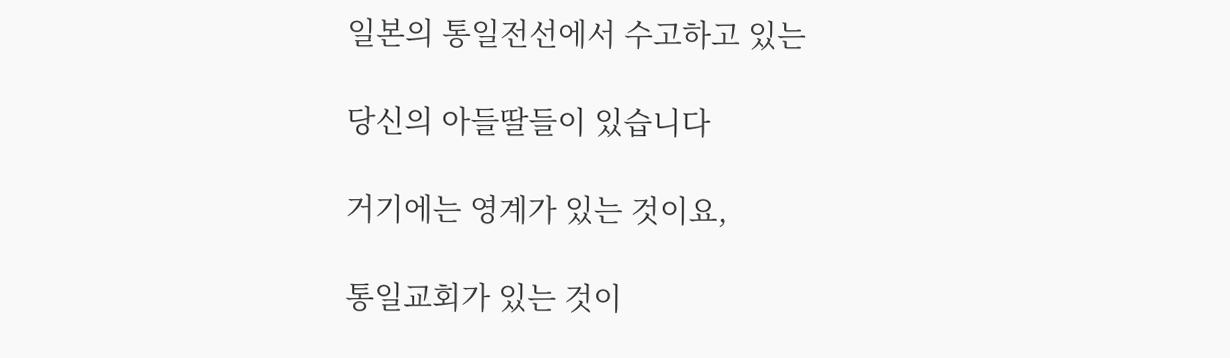일본의 통일전선에서 수고하고 있는

당신의 아들딸들이 있습니다

거기에는 영계가 있는 것이요,

통일교회가 있는 것이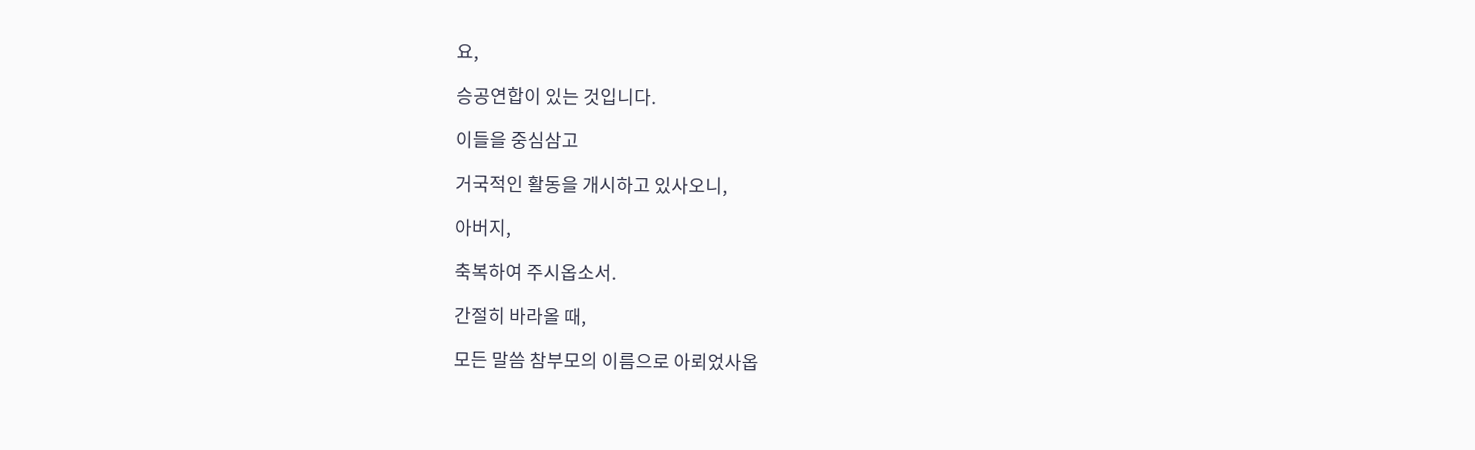요,

승공연합이 있는 것입니다.

이들을 중심삼고

거국적인 활동을 개시하고 있사오니,

아버지,

축복하여 주시옵소서.

간절히 바라올 때,

모든 말씀 참부모의 이름으로 아뢰었사옵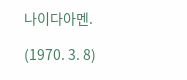나이다아멘.

(1970. 3. 8)